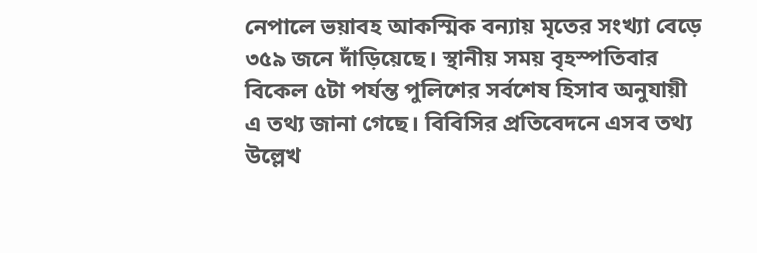নেপালে ভয়াবহ আকস্মিক বন্যায় মৃতের সংখ্যা বেড়ে ৩৫৯ জনে দাঁড়িয়েছে। স্থানীয় সময় বৃহস্পতিবার বিকেল ৫টা পর্যন্ত পুলিশের সর্বশেষ হিসাব অনুযায়ী এ তথ্য জানা গেছে। বিবিসির প্রতিবেদনে এসব তথ্য উল্লেখ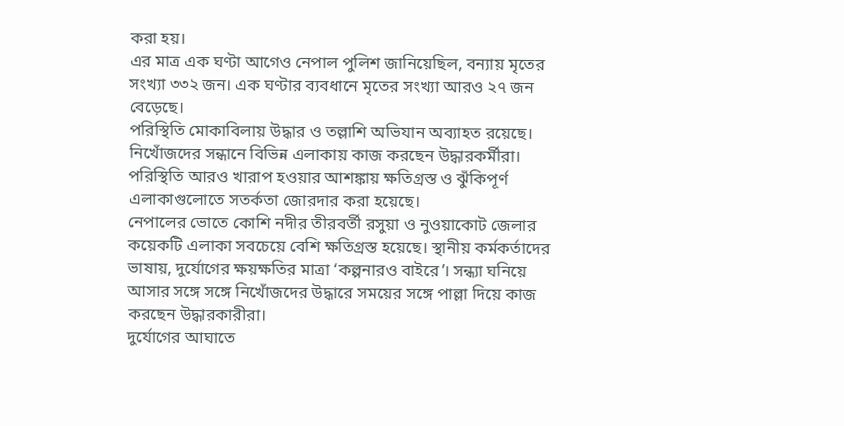করা হয়।
এর মাত্র এক ঘণ্টা আগেও নেপাল পুলিশ জানিয়েছিল, বন্যায় মৃতের সংখ্যা ৩৩২ জন। এক ঘণ্টার ব্যবধানে মৃতের সংখ্যা আরও ২৭ জন বেড়েছে।
পরিস্থিতি মোকাবিলায় উদ্ধার ও তল্লাশি অভিযান অব্যাহত রয়েছে। নিখোঁজদের সন্ধানে বিভিন্ন এলাকায় কাজ করছেন উদ্ধারকর্মীরা। পরিস্থিতি আরও খারাপ হওয়ার আশঙ্কায় ক্ষতিগ্রস্ত ও ঝুঁকিপূর্ণ এলাকাগুলোতে সতর্কতা জোরদার করা হয়েছে।
নেপালের ভোতে কোশি নদীর তীরবর্তী রসুয়া ও নুওয়াকোট জেলার কয়েকটি এলাকা সবচেয়ে বেশি ক্ষতিগ্রস্ত হয়েছে। স্থানীয় কর্মকর্তাদের ভাষায়, দুর্যোগের ক্ষয়ক্ষতির মাত্রা ‘কল্পনারও বাইরে’। সন্ধ্যা ঘনিয়ে আসার সঙ্গে সঙ্গে নিখোঁজদের উদ্ধারে সময়ের সঙ্গে পাল্লা দিয়ে কাজ করছেন উদ্ধারকারীরা।
দুর্যোগের আঘাতে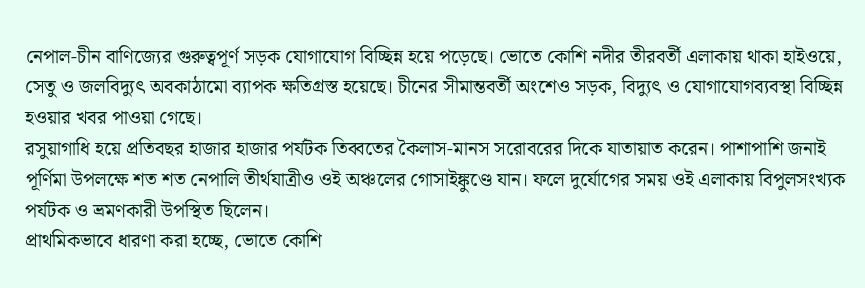নেপাল-চীন বাণিজ্যের গুরুত্বপূর্ণ সড়ক যোগাযোগ বিচ্ছিন্ন হয়ে পড়েছে। ভোতে কোশি নদীর তীরবর্তী এলাকায় থাকা হাইওয়ে, সেতু ও জলবিদ্যুৎ অবকাঠামো ব্যাপক ক্ষতিগ্রস্ত হয়েছে। চীনের সীমান্তবর্তী অংশেও সড়ক, বিদ্যুৎ ও যোগাযোগব্যবস্থা বিচ্ছিন্ন হওয়ার খবর পাওয়া গেছে।
রসুয়াগাধি হয়ে প্রতিবছর হাজার হাজার পর্যটক তিব্বতের কৈলাস-মানস সরোবরের দিকে যাতায়াত করেন। পাশাপাশি জনাই পূর্ণিমা উপলক্ষে শত শত নেপালি তীর্থযাত্রীও ওই অঞ্চলের গোসাইঙ্কুণ্ডে যান। ফলে দুর্যোগের সময় ওই এলাকায় বিপুলসংখ্যক পর্যটক ও ভ্রমণকারী উপস্থিত ছিলেন।
প্রাথমিকভাবে ধারণা করা হচ্ছে, ভোতে কোশি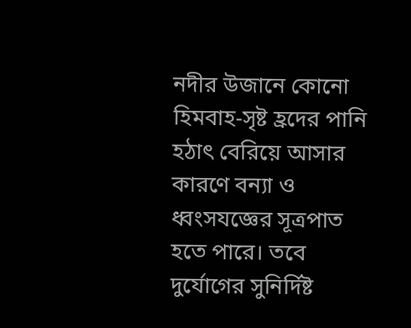নদীর উজানে কোনো হিমবাহ-সৃষ্ট হ্রদের পানি হঠাৎ বেরিয়ে আসার কারণে বন্যা ও ধ্বংসযজ্ঞের সূত্রপাত হতে পারে। তবে দুর্যোগের সুনির্দিষ্ট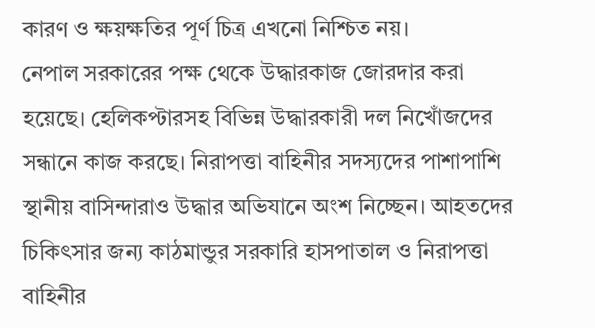কারণ ও ক্ষয়ক্ষতির পূর্ণ চিত্র এখনো নিশ্চিত নয়।
নেপাল সরকারের পক্ষ থেকে উদ্ধারকাজ জোরদার করা হয়েছে। হেলিকপ্টারসহ বিভিন্ন উদ্ধারকারী দল নিখোঁজদের সন্ধানে কাজ করছে। নিরাপত্তা বাহিনীর সদস্যদের পাশাপাশি স্থানীয় বাসিন্দারাও উদ্ধার অভিযানে অংশ নিচ্ছেন। আহতদের চিকিৎসার জন্য কাঠমান্ডুর সরকারি হাসপাতাল ও নিরাপত্তা বাহিনীর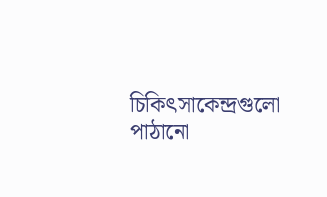চিকিৎসাকেন্দ্রগুলো পাঠানো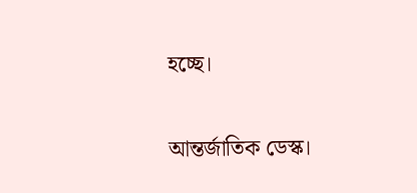হচ্ছে।

আন্তর্জাতিক ডেস্ক।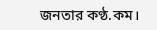জনতার কণ্ঠ.কম।